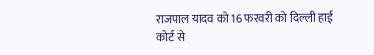राजपाल यादव को 16 फरवरी को दिल्ली हाई कोर्ट से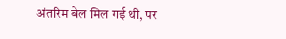अंतरिम बेल मिल गई थी, पर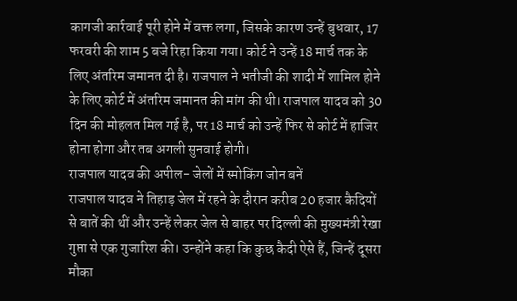कागजी कार्रवाई पूरी होने में वक्त लगा, जिसके कारण उन्हें बुधवार, 17 फरवरी की शाम 5 बजे रिहा किया गया। कोर्ट ने उन्हें 18 मार्च तक के लिए अंतरिम जमानत दी है। राजपाल ने भतीजी की शादी में शामिल होने के लिए कोर्ट में अंतरिम जमानत की मांग की थी। राजपाल यादव को 30 दिन की मोहलत मिल गई है, पर 18 मार्च को उन्हें फिर से कोर्ट में हाजिर होना होगा और तब अगली सुनवाई होगी।
राजपाल यादव की अपील- जेलों में स्मोकिंग जोन बनें
राजपाल यादव ने तिहाड़ जेल में रहने के दौरान करीब 20 हजार कैदियों से बातें की थीं और उन्हें लेकर जेल से बाहर पर दिल्ली की मुख्यमंत्री रेखा गुप्ता से एक गुजारिश की। उन्होंने कहा कि कुछ कैदी ऐसे हैं, जिन्हें दूसरा मौका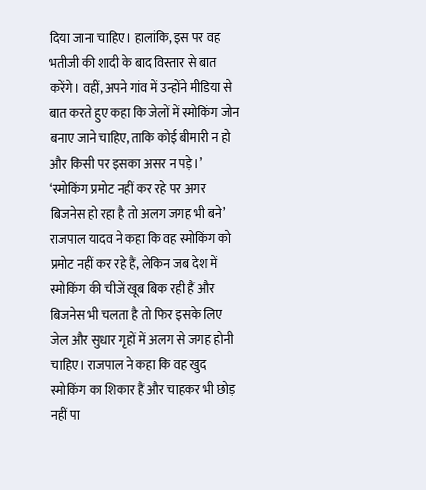दिया जाना चाहिए। हालांकि, इस पर वह भतीजी की शादी के बाद विस्तार से बात करेंगे। वहीं, अपने गांव में उन्होंने मीडिया से बात करते हुए कहा कि जेलों में स्मोकिंग जोन बनाए जाने चाहिए, ताकि कोई बीमारी न हो और किसी पर इसका असर न पड़े।’
‘स्मोकिंग प्रमोट नहीं कर रहे पर अगर बिजनेस हो रहा है तो अलग जगह भी बने’
राजपाल यादव ने कहा कि वह स्मोकिंग को प्रमोट नहीं कर रहे हैं, लेकिन जब देश में स्मोकिंग की चीजें खूब बिक रही हैं और बिजनेस भी चलता है तो फिर इसके लिए जेल और सुधार गृहों में अलग से जगह होनी चाहिए। राजपाल ने कहा कि वह खुद स्मोकिंग का शिकार हैं और चाहकर भी छोड़ नहीं पा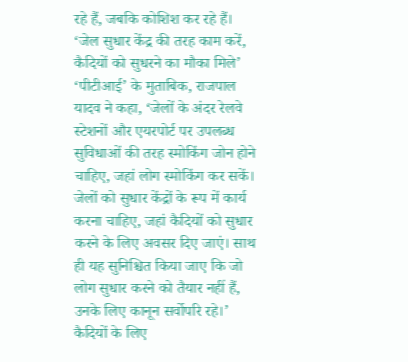रहे हैं, जबकि कोशिश कर रहे हैं।
‘जेल सुधार केंद्र की तरह काम करें, कैदियों को सुधरने का मौका मिले’
‘पीटीआई’ के मुताबिक, राजपाल यादव ने कहा, ‘जेलों के अंदर रेलवे स्टेशनों और एयरपोर्ट पर उपलब्ध सुविधाओं की तरह स्मोकिंग जोन होने चाहिए, जहां लोग स्मोकिंग कर सकें। जेलों को सुधार केंद्रों के रूप में कार्य करना चाहिए, जहां कैदियों को सुधार करने के लिए अवसर दिए जाएं। साथ ही यह सुनिश्चित किया जाए कि जो लोग सुधार करने को तैयार नहीं हैं, उनके लिए कानून सर्वोपरि रहे।’
कैदियों के लिए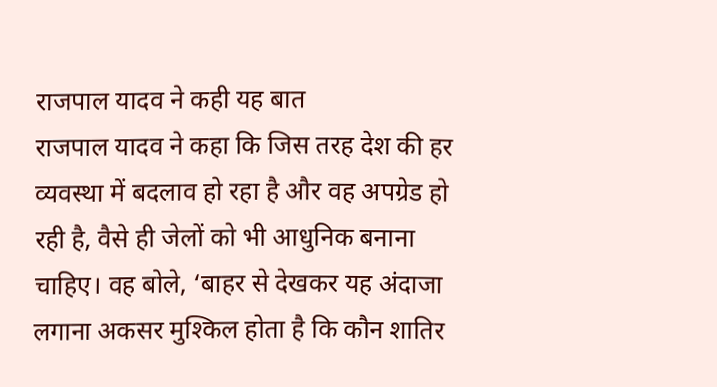राजपाल यादव ने कही यह बात
राजपाल यादव ने कहा कि जिस तरह देश की हर व्यवस्था में बदलाव हो रहा है और वह अपग्रेड हो रही है, वैसे ही जेलों को भी आधुनिक बनाना चाहिए। वह बोले, ‘बाहर से देखकर यह अंदाजा लगाना अकसर मुश्किल होता है कि कौन शातिर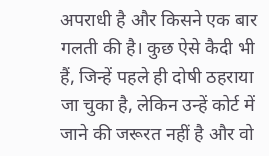अपराधी है और किसने एक बार गलती की है। कुछ ऐसे कैदी भी हैं, जिन्हें पहले ही दोषी ठहराया जा चुका है, लेकिन उन्हें कोर्ट में जाने की जरूरत नहीं है और वो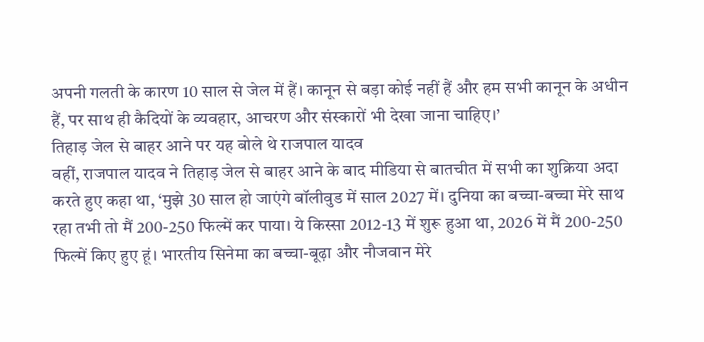अपनी गलती के कारण 10 साल से जेल में हैं। कानून से बड़ा कोई नहीं हैं और हम सभी कानून के अधीन हैं, पर साथ ही कैदियों के व्यवहार, आचरण और संस्कारों भी देखा जाना चाहिए।’
तिहाड़ जेल से बाहर आने पर यह बोले थे राजपाल यादव
वहीं, राजपाल यादव ने तिहाड़ जेल से बाहर आने के बाद मीडिया से बातचीत में सभी का शुक्रिया अदा करते हुए कहा था, ‘मुझे 30 साल हो जाएंगे बॉलीवुड में साल 2027 में। दुनिया का बच्चा-बच्चा मेरे साथ रहा तभी तो मैं 200-250 फिल्में कर पाया। ये किस्सा 2012-13 में शुरू हुआ था, 2026 में मैं 200-250 फिल्में किए हुए हूं। भारतीय सिनेमा का बच्चा-बूढ़ा और नौजवान मेरे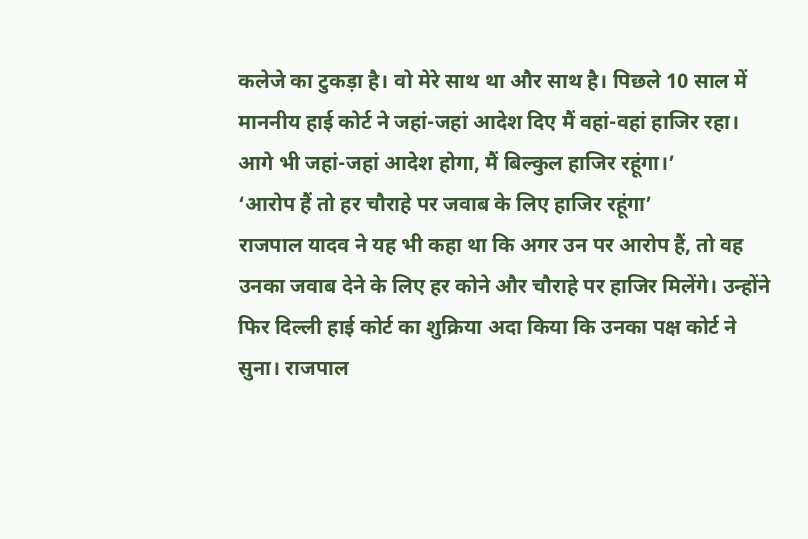कलेजे का टुकड़ा है। वो मेरे साथ था और साथ है। पिछले 10 साल में माननीय हाई कोर्ट ने जहां-जहां आदेश दिए मैं वहां-वहां हाजिर रहा। आगे भी जहां-जहां आदेश होगा, मैं बिल्कुल हाजिर रहूंगा।’
‘आरोप हैं तो हर चौराहे पर जवाब के लिए हाजिर रहूंगा’
राजपाल यादव ने यह भी कहा था कि अगर उन पर आरोप हैं, तो वह उनका जवाब देने के लिए हर कोने और चौराहे पर हाजिर मिलेंगे। उन्होंने फिर दिल्ली हाई कोर्ट का शुक्रिया अदा किया कि उनका पक्ष कोर्ट ने सुना। राजपाल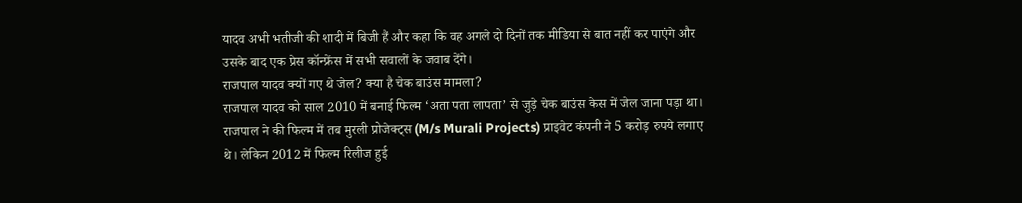यादव अभी भतीजी की शादी में बिजी हैं और कहा कि वह अगले दो दिनों तक मीडिया से बात नहीं कर पाएंगे और उसके बाद एक प्रेस कॉन्फ्रेंस में सभी सवालों के जवाब देंगे।
राजपाल यादव क्यों गए थे जेल? क्या है चेक बाउंस मामला?
राजपाल यादव को साल 2010 में बनाई फिल्म ‘अता पता लापता’ से जुड़े चेक बाउंस केस में जेल जाना पड़ा था। राजपाल ने की फिल्म में तब मुरली प्रोजेक्ट्स (M/s Murali Projects) प्राइवेट कंपनी ने 5 करोड़ रुपये लगाए थे। लेकिन 2012 में फिल्म रिलीज हुई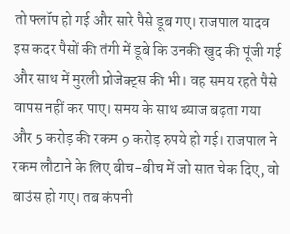तो फ्लॉप हो गई और सारे पैसे डूब गए। राजपाल यादव इस कदर पैसों की तंगी में डूबे कि उनकी खुद की पूंजी गई और साथ में मुरली प्रोजेक्ट्स की भी। वह समय रहते पैसे वापस नहीं कर पाए। समय के साथ ब्याज बढ़ता गया और 5 करोड़ की रकम 9 करोड़ रुपये हो गई। राजपाल ने रकम लौटाने के लिए बीच-बीच में जो सात चेक दिए, वो बाउंस हो गए। तब कंपनी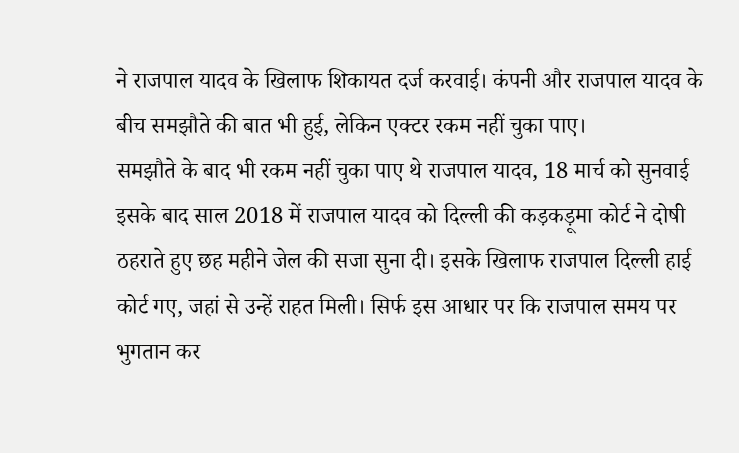ने राजपाल यादव के खिलाफ शिकायत दर्ज करवाई। कंपनी और राजपाल यादव के बीच समझौते की बात भी हुई, लेकिन एक्टर रकम नहीं चुका पाए।
समझौते के बाद भी रकम नहीं चुका पाए थे राजपाल यादव, 18 मार्च को सुनवाई
इसके बाद साल 2018 में राजपाल यादव को दिल्ली की कड़कड़ूमा कोर्ट ने दोषी ठहराते हुए छह महीने जेल की सजा सुना दी। इसके खिलाफ राजपाल दिल्ली हाई कोर्ट गए, जहां से उन्हें राहत मिली। सिर्फ इस आधार पर कि राजपाल समय पर भुगतान कर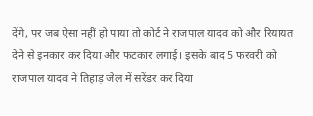देंगे, पर जब ऐसा नहीं हो पाया तो कोर्ट ने राजपाल यादव को और रियायत देने से इनकार कर दिया और फटकार लगाई। इसके बाद 5 फरवरी को राजपाल यादव ने तिहाड़ जेल में सरेंडर कर दिया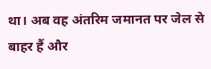था। अब वह अंतरिम जमानत पर जेल से बाहर हैं और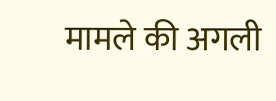मामले की अगली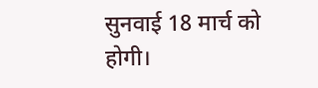सुनवाई 18 मार्च को होगी।